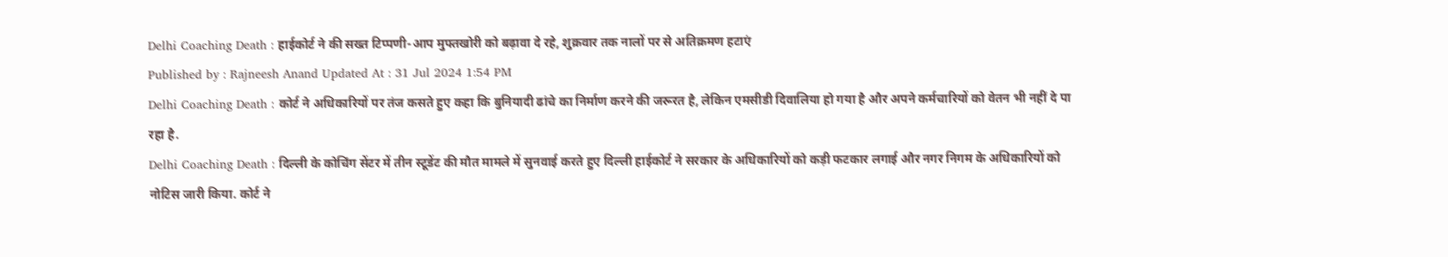Delhi Coaching Death : हाईकोर्ट ने की सख्त टिप्पणी-आप मुफ्तखोरी को बढ़ावा दे रहे, शुक्रवार तक नालों पर से अतिक्रमण हटाएं
Published by : Rajneesh Anand Updated At : 31 Jul 2024 1:54 PM
Delhi Coaching Death : कोर्ट ने अधिकारियों पर तंज कसते हुए कहा कि बुनियादी ढांचे का निर्माण करने की जरूरत है, लेकिन एमसीडी दिवालिया हो गया है और अपने कर्मचारियों को वेतन भी नहीं दे पा रहा है.
Delhi Coaching Death : दिल्ली के कोचिंग सेंटर में तीन स्टूडेंट की मौत मामले में सुनवाई करते हुए दिल्ली हाईकोर्ट ने सरकार के अधिकारियों को कड़ी फटकार लगाई और नगर निगम के अधिकारियों को नोटिस जारी किया. कोर्ट ने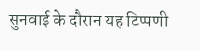सुनवाई के दौरान यह टिप्पणी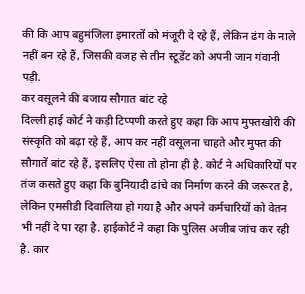की कि आप बहुमंजिला इमारतों को मंजूरी दे रहे हैं, लेकिन ढंग के नाले नहीं बन रहे हैं, जिसकी वजह से तीन स्टूडेंट को अपनी जान गंवानी पड़ी.
कर वसूलने की बजाय सौगात बांट रहे
दिल्ली हाई कोर्ट ने कड़ी टिप्पणी करते हुए कहा कि आप मुफ्तखोरी की संस्कृति को बढ़ा रहे हैं, आप कर नहीं वसूलना चाहते और मुफ्त की सौगातें बांट रहे हैं, इसलिए ऐसा तो होना ही है. कोर्ट ने अधिकारियों पर तंज कसते हुए कहा कि बुनियादी ढांचे का निर्माण करने की जरूरत है, लेकिन एमसीडी दिवालिया हो गया है और अपने कर्मचारियों को वेतन भी नहीं दे पा रहा है. हाईकोर्ट ने कहा कि पुलिस अजीब जांच कर रही है. कार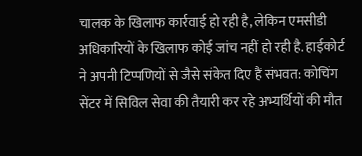चालक के खिलाफ कार्रवाई हो रही है, लेकिन एमसीडी अधिकारियों के खिलाफ कोई जांच नहीं हो रही है. हाईकोर्ट ने अपनी टिप्पणियों से जैसे संकेत दिए हैं संभवत: कोचिंग सेंटर में सिविल सेवा की तैयारी कर रहे अभ्यर्थियों की मौत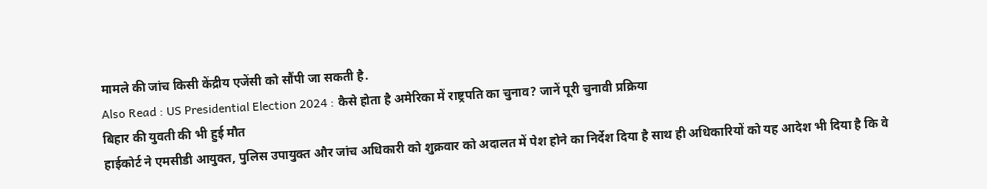मामले की जांच किसी केंद्रीय एजेंसी को सौंपी जा सकती है.
Also Read : US Presidential Election 2024 : कैसे होता है अमेरिका में राष्ट्रपति का चुनाव? जानें पूरी चुनावी प्रक्रिया
बिहार की युवती की भी हुई मौत
हाईकोर्ट ने एमसीडी आयुक्त, पुलिस उपायुक्त और जांच अधिकारी को शुक्रवार को अदालत में पेश होने का निर्देश दिया है साथ ही अधिकारियों को यह आदेश भी दिया है कि वे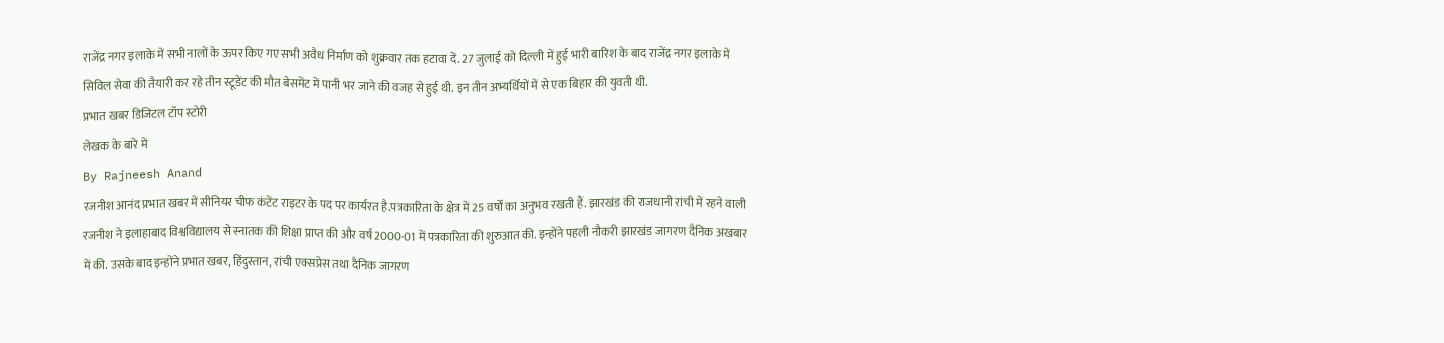राजेंद्र नगर इलाके में सभी नालों के ऊपर किए गए सभी अवैध निर्माण को शुक्रवार तक हटावा दें. 27 जुलाई को दिल्ली में हुई भारी बारिश के बाद राजेंद्र नगर इलाके में सिविल सेवा की तैयारी कर रहे तीन स्टूडेंट की मौत बेसमेंट में पानी भर जाने की वजह से हुई थी. इन तीन अभ्यर्थियों में से एक बिहार की युवती थी.
प्रभात खबर डिजिटल टॉप स्टोरी
लेखक के बारे में
By Rajneesh Anand
रजनीश आनंद प्रभात खबर में सीनियर चीफ कंटेंट राइटर के पद पर कार्यरत है.पत्रकारिता के क्षेत्र में 25 वर्षों का अनुभव रखती हैं. झारखंड की राजधानी रांची में रहने वाली रजनीश ने इलाहाबाद विश्वविद्यालय से स्नातक की शिक्षा प्राप्त की और वर्ष 2000-01 में पत्रकारिता की शुरुआत की. इन्होंने पहली नौकरी झारखंड जागरण दैनिक अखबार में की. उसके बाद इन्होंने प्रभात खबर, हिंदुस्तान, रांची एक्सप्रेस तथा दैनिक जागरण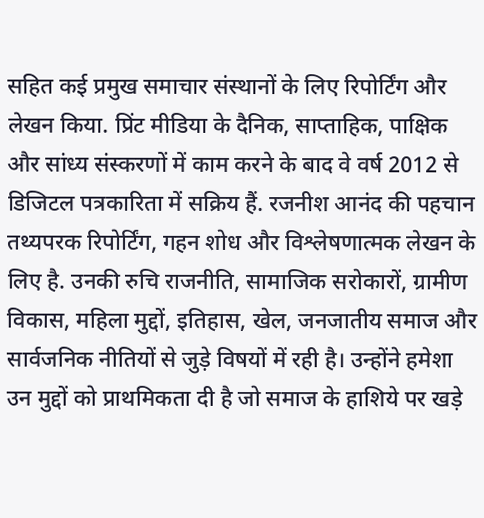सहित कई प्रमुख समाचार संस्थानों के लिए रिपोर्टिंग और लेखन किया. प्रिंट मीडिया के दैनिक, साप्ताहिक, पाक्षिक और सांध्य संस्करणों में काम करने के बाद वे वर्ष 2012 से डिजिटल पत्रकारिता में सक्रिय हैं. रजनीश आनंद की पहचान तथ्यपरक रिपोर्टिंग, गहन शोध और विश्लेषणात्मक लेखन के लिए है. उनकी रुचि राजनीति, सामाजिक सरोकारों, ग्रामीण विकास, महिला मुद्दों, इतिहास, खेल, जनजातीय समाज और सार्वजनिक नीतियों से जुड़े विषयों में रही है। उन्होंने हमेशा उन मुद्दों को प्राथमिकता दी है जो समाज के हाशिये पर खड़े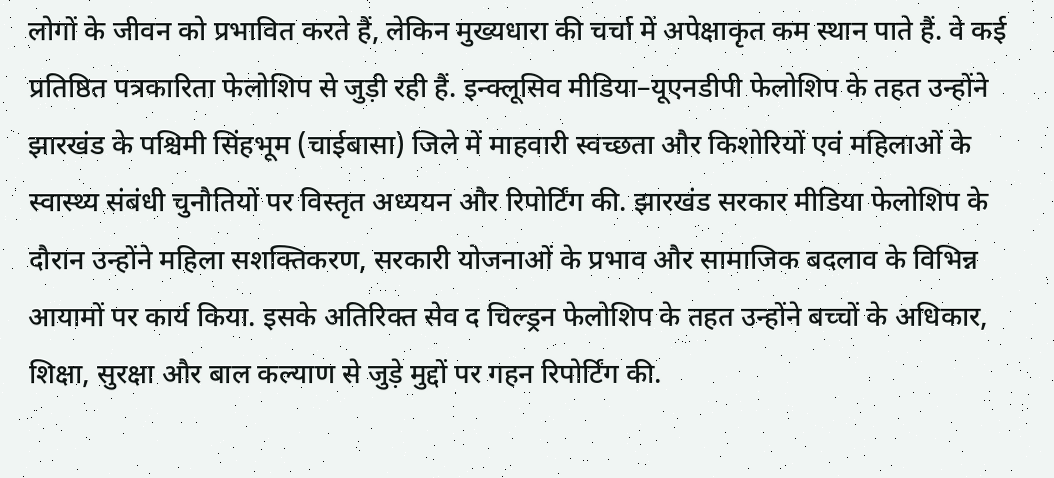लोगों के जीवन को प्रभावित करते हैं, लेकिन मुख्यधारा की चर्चा में अपेक्षाकृत कम स्थान पाते हैं. वे कई प्रतिष्ठित पत्रकारिता फेलोशिप से जुड़ी रही हैं. इन्क्लूसिव मीडिया–यूएनडीपी फेलोशिप के तहत उन्होंने झारखंड के पश्चिमी सिंहभूम (चाईबासा) जिले में माहवारी स्वच्छता और किशोरियों एवं महिलाओं के स्वास्थ्य संबंधी चुनौतियों पर विस्तृत अध्ययन और रिपोर्टिंग की. झारखंड सरकार मीडिया फेलोशिप के दौरान उन्होंने महिला सशक्तिकरण, सरकारी योजनाओं के प्रभाव और सामाजिक बदलाव के विभिन्न आयामों पर कार्य किया. इसके अतिरिक्त सेव द चिल्ड्रन फेलोशिप के तहत उन्होंने बच्चों के अधिकार, शिक्षा, सुरक्षा और बाल कल्याण से जुड़े मुद्दों पर गहन रिपोर्टिंग की.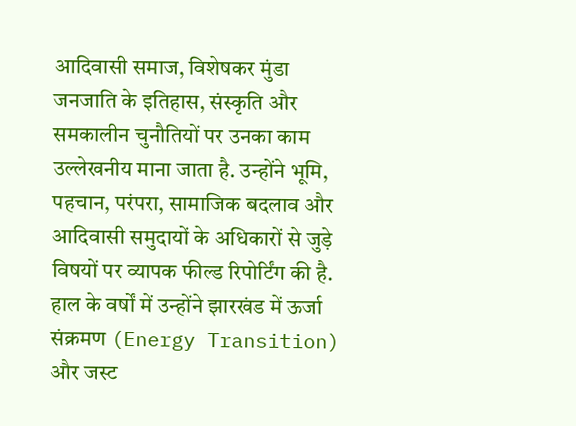आदिवासी समाज, विशेषकर मुंडा जनजाति के इतिहास, संस्कृति और समकालीन चुनौतियों पर उनका काम उल्लेखनीय माना जाता है. उन्होंने भूमि, पहचान, परंपरा, सामाजिक बदलाव और आदिवासी समुदायों के अधिकारों से जुड़े विषयों पर व्यापक फील्ड रिपोर्टिंग की है. हाल के वर्षों में उन्होंने झारखंड में ऊर्जा संक्रमण (Energy Transition) और जस्ट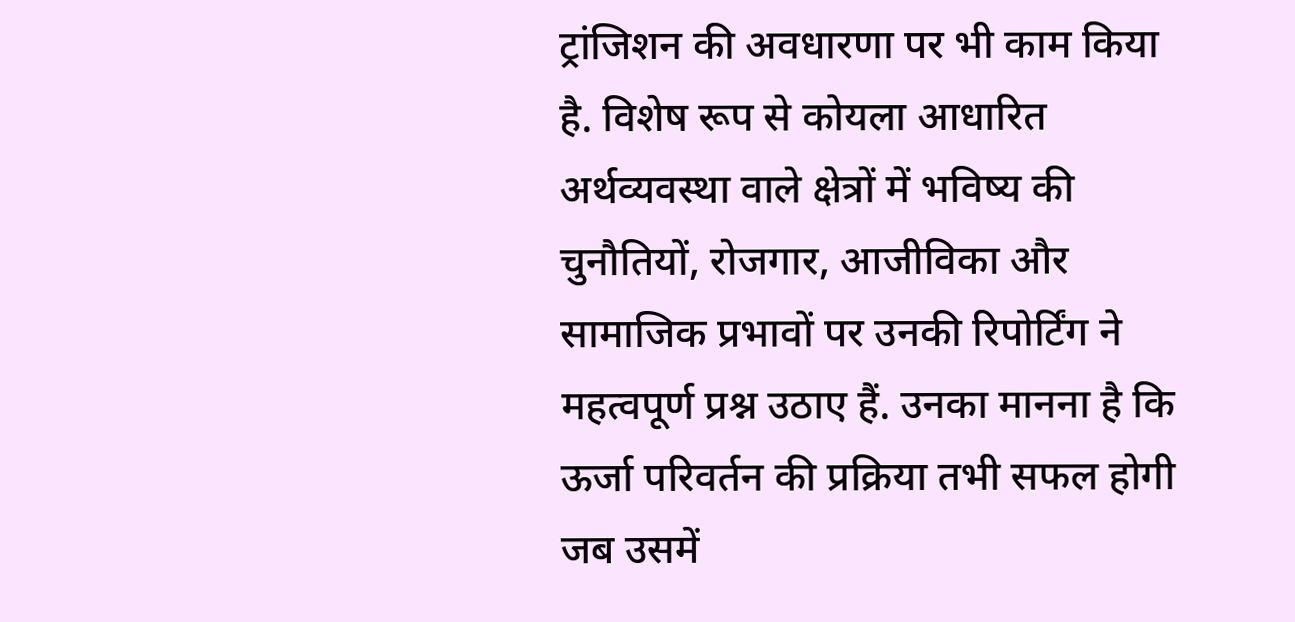ट्रांजिशन की अवधारणा पर भी काम किया है. विशेष रूप से कोयला आधारित अर्थव्यवस्था वाले क्षेत्रों में भविष्य की चुनौतियों, रोजगार, आजीविका और सामाजिक प्रभावों पर उनकी रिपोर्टिंग ने महत्वपूर्ण प्रश्न उठाए हैं. उनका मानना है कि ऊर्जा परिवर्तन की प्रक्रिया तभी सफल होगी जब उसमें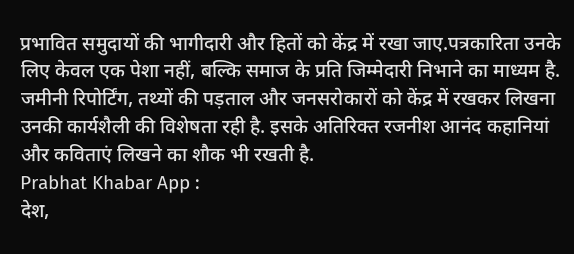प्रभावित समुदायों की भागीदारी और हितों को केंद्र में रखा जाए.पत्रकारिता उनके लिए केवल एक पेशा नहीं, बल्कि समाज के प्रति जिम्मेदारी निभाने का माध्यम है. जमीनी रिपोर्टिंग, तथ्यों की पड़ताल और जनसरोकारों को केंद्र में रखकर लिखना उनकी कार्यशैली की विशेषता रही है. इसके अतिरिक्त रजनीश आनंद कहानियां और कविताएं लिखने का शौक भी रखती है.
Prabhat Khabar App :
देश,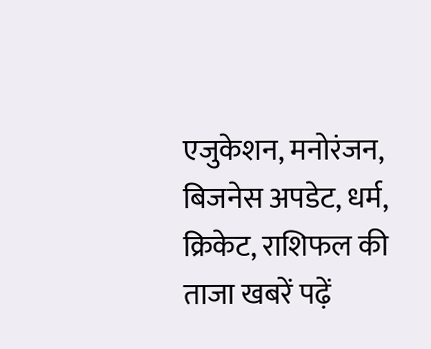एजुकेशन, मनोरंजन, बिजनेस अपडेट, धर्म, क्रिकेट, राशिफल की ताजा खबरें पढ़ें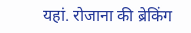यहां. रोजाना की ब्रेकिंग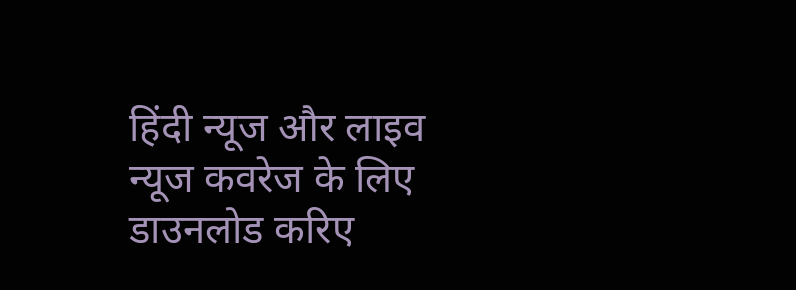हिंदी न्यूज और लाइव न्यूज कवरेज के लिए डाउनलोड करिए